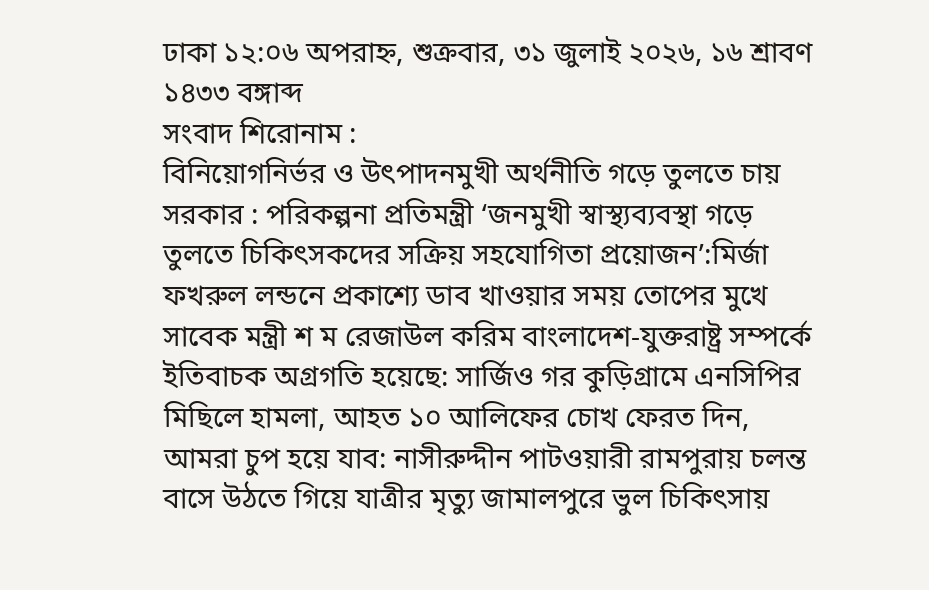ঢাকা ১২:০৬ অপরাহ্ন, শুক্রবার, ৩১ জুলাই ২০২৬, ১৬ শ্রাবণ ১৪৩৩ বঙ্গাব্দ
সংবাদ শিরোনাম :
বিনিয়োগনির্ভর ও উৎপাদনমুখী অর্থনীতি গড়ে তুলতে চায় সরকার : পরিকল্পনা প্রতিমন্ত্রী ‘জনমুখী স্বাস্থ্যব্যবস্থা গড়ে তুলতে চিকিৎসকদের সক্রিয় সহযোগিতা প্রয়োজন’:মির্জা ফখরুল লন্ডনে প্রকাশ্যে ডাব খাওয়ার সময় তোপের মুখে সাবেক মন্ত্রী শ ম রেজাউল করিম বাংলাদেশ-যুক্তরাষ্ট্র সম্পর্কে ইতিবাচক অগ্রগতি হয়েছে: সার্জিও গর কু‌ড়িগ্রা‌মে এন‌সি‌পির মি‌ছি‌লে হামলা, আহত ১০ আলিফের চোখ ফেরত দিন, আমরা চুপ হয়ে যাব: নাসীরুদ্দীন পাটওয়ারী রামপুরায় চলন্ত বাসে উঠতে গিয়ে যাত্রীর মৃত্যু জামালপুরে ভুল চিকিৎসায়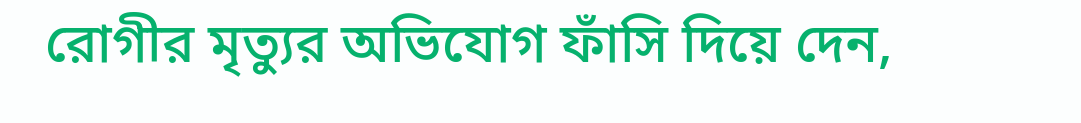রোগীর মৃত্যুর অভিযোগ ফাঁসি দিয়ে দেন,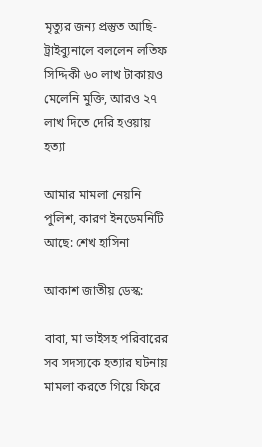মৃত্যুর জন্য প্রস্তুত আছি- ট্রাইব্যুনালে বললেন লতিফ সিদ্দিকী ৬০ লাখ টাকায়ও মেলেনি মুক্তি, আরও ২৭ লাখ দিতে দেরি হওয়ায় হত্যা

আমার মামলা নেয়নি পুলিশ, কারণ ইনডেমনিটি আছে: শেখ হাসিনা

আকাশ জাতীয় ডেস্ক:

বাবা, মা ভাইসহ পরিবারের সব সদস্যকে হত্যার ঘটনায় মামলা করতে গিয়ে ফিরে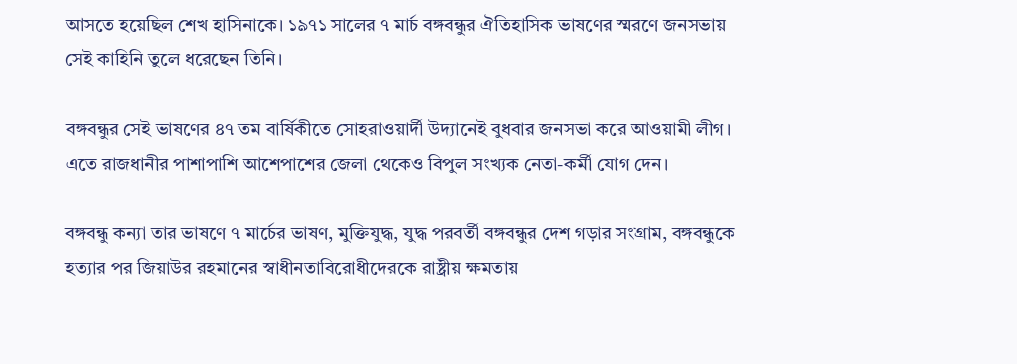আসতে হয়েছিল শেখ হাসিনাকে। ১৯৭১ সালের ৭ মার্চ বঙ্গবন্ধুর ঐতিহাসিক ভাষণের স্মরণে জনসভায় সেই কাহিনি তুলে ধরেছেন তিনি।

বঙ্গবন্ধুর সেই ভাষণের ৪৭ তম বার্ষিকীতে সোহরাওয়ার্দী উদ্যানেই বুধবার জনসভা করে আওয়ামী লীগ। এতে রাজধানীর পাশাপাশি আশেপাশের জেলা থেকেও বিপুল সংখ্যক নেতা-কর্মী যোগ দেন।

বঙ্গবন্ধু কন্যা তার ভাষণে ৭ মার্চের ভাষণ, মুক্তিযুদ্ধ, যুদ্ধ পরবর্তী বঙ্গবন্ধুর দেশ গড়ার সংগ্রাম, বঙ্গবন্ধুকে হত্যার পর জিয়াউর রহমানের স্বাধীনতাবিরোধীদেরকে রাষ্ট্রীয় ক্ষমতায়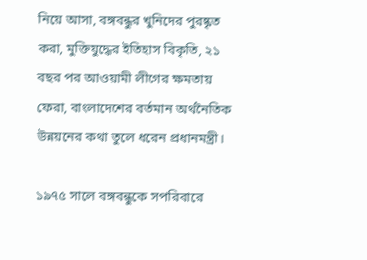নিয়ে আসা, বঙ্গবন্ধুর খুনিদের পুরষ্কৃত করা, মুক্তিযুদ্ধের ইতিহাস বিকৃতি, ২১ বছর পর আওয়ামী লীগের ক্ষমতায় ফেরা, বাংলাদেশের বর্তমান অর্থনৈতিক উন্নয়নের কথা তুলে ধরেন প্রধানমন্ত্রী।

১৯৭৫ সালে বঙ্গবন্ধুকে সপরিবারে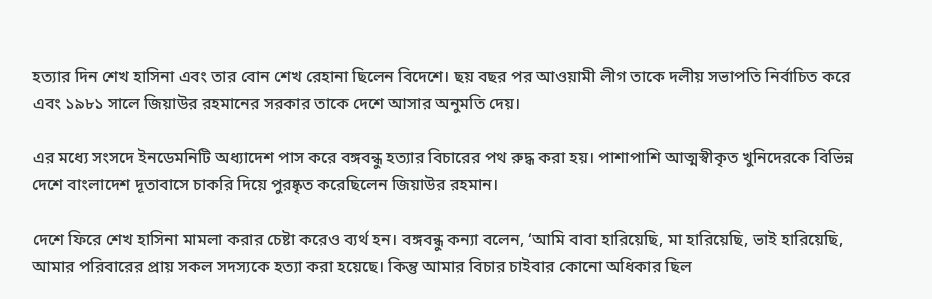হত্যার দিন শেখ হাসিনা এবং তার বোন শেখ রেহানা ছিলেন বিদেশে। ছয় বছর পর আওয়ামী লীগ তাকে দলীয় সভাপতি নির্বাচিত করে এবং ১৯৮১ সালে জিয়াউর রহমানের সরকার তাকে দেশে আসার অনুমতি দেয়।

এর মধ্যে সংসদে ইনডেমনিটি অধ্যাদেশ পাস করে বঙ্গবন্ধু হত্যার বিচারের পথ রুদ্ধ করা হয়। পাশাপাশি আত্মস্বীকৃত খুনিদেরকে বিভিন্ন দেশে বাংলাদেশ দূতাবাসে চাকরি দিয়ে পুরষ্কৃত করেছিলেন জিয়াউর রহমান।

দেশে ফিরে শেখ হাসিনা মামলা করার চেষ্টা করেও ব্যর্থ হন। বঙ্গবন্ধু কন্যা বলেন, ‘আমি বাবা হারিয়েছি, মা হারিয়েছি, ভাই হারিয়েছি, আমার পরিবারের প্রায় সকল সদস্যকে হত্যা করা হয়েছে। কিন্তু আমার বিচার চাইবার কোনো অধিকার ছিল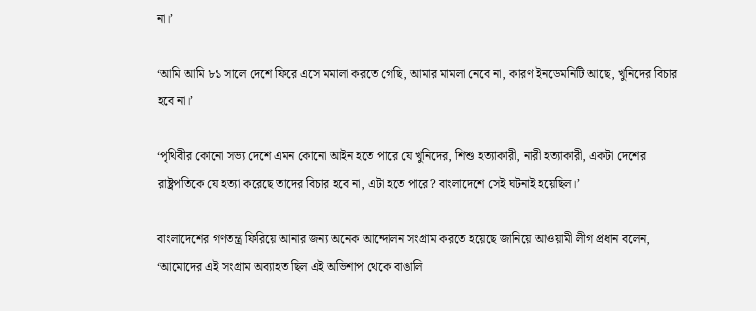না।’

‘আমি আমি ৮১ সালে দেশে ফিরে এসে মমালা করতে গেছি, আমার মামলা নেবে না, কারণ ইনডেমনিটি আছে, খুনিদের বিচার হবে না।’

‘পৃথিবীর কোনো সভ্য দেশে এমন কোনো আইন হতে পারে যে খুনিদের, শিশু হত্যাকারী, নারী হত্যাকারী, একটা দেশের রাষ্ট্রপতিকে যে হত্যা করেছে তাদের বিচার হবে না, এটা হতে পারে? বাংলাদেশে সেই ঘটনাই হয়েছিল।’

বাংলাদেশের গণতন্ত্র ফিরিয়ে আনার জন্য অনেক আন্দোলন সংগ্রাম করতে হয়েছে জানিয়ে আওয়ামী লীগ প্রধান বলেন, ‘আমোদের এই সংগ্রাম অব্যাহত ছিল এই অভিশাপ থেকে বাঙালি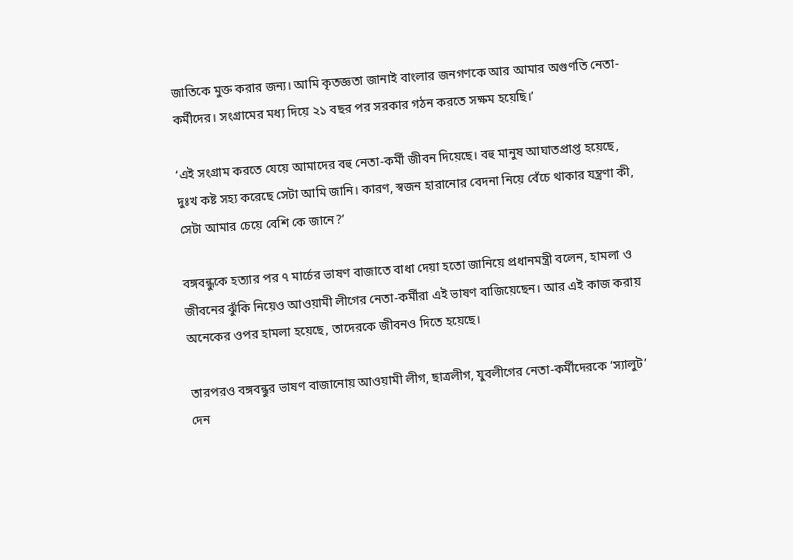জাতিকে মুক্ত করার জন্য। আমি কৃতজ্ঞতা জানাই বাংলার জনগণকে আর আমার অগুণতি নেতা-কর্মীদের। সংগ্রামের মধ্য দিয়ে ২১ বছর পর সরকার গঠন করতে সক্ষম হয়েছি।’

‘এই সংগ্রাম করতে যেয়ে আমাদের বহু নেতা-কর্মী জীবন দিয়েছে। বহু মানুষ আঘাতপ্রাপ্ত হয়েছে, দুঃখ কষ্ট সহ্য করেছে সেটা আমি জানি। কারণ, স্বজন হারানোর বেদনা নিয়ে বেঁচে থাকার যন্ত্রণা কী, সেটা আমার চেয়ে বেশি কে জানে?’

বঙ্গবন্ধুকে হত্যার পর ৭ মার্চের ভাষণ বাজাতে বাধা দেয়া হতো জানিয়ে প্রধানমন্ত্রী বলেন, হামলা ও জীবনের ঝুঁকি নিয়েও আওয়ামী লীগের নেতা-কর্মীরা এই ভাষণ বাজিয়েছেন। আর এই কাজ করায় অনেকের ওপর হামলা হয়েছে, তাদেরকে জীবনও দিতে হয়েছে।

তারপরও বঙ্গবন্ধুর ভাষণ বাজানোয় আওয়ামী লীগ, ছাত্রলীগ, যুবলীগের নেতা-কর্মীদেরকে ‘স্যালুট’ দেন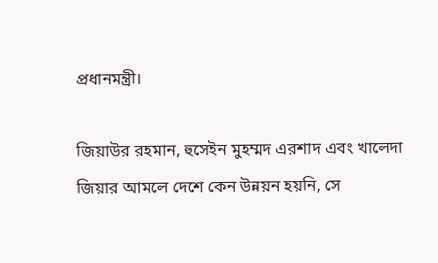প্রধানমন্ত্রী।

জিয়াউর রহমান, হুসেইন মুহম্মদ এরশাদ এবং খালেদা জিয়ার আমলে দেশে কেন উন্নয়ন হয়নি, সে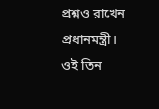প্রশ্নও রাখেন প্রধানমন্ত্রী। ওই তিন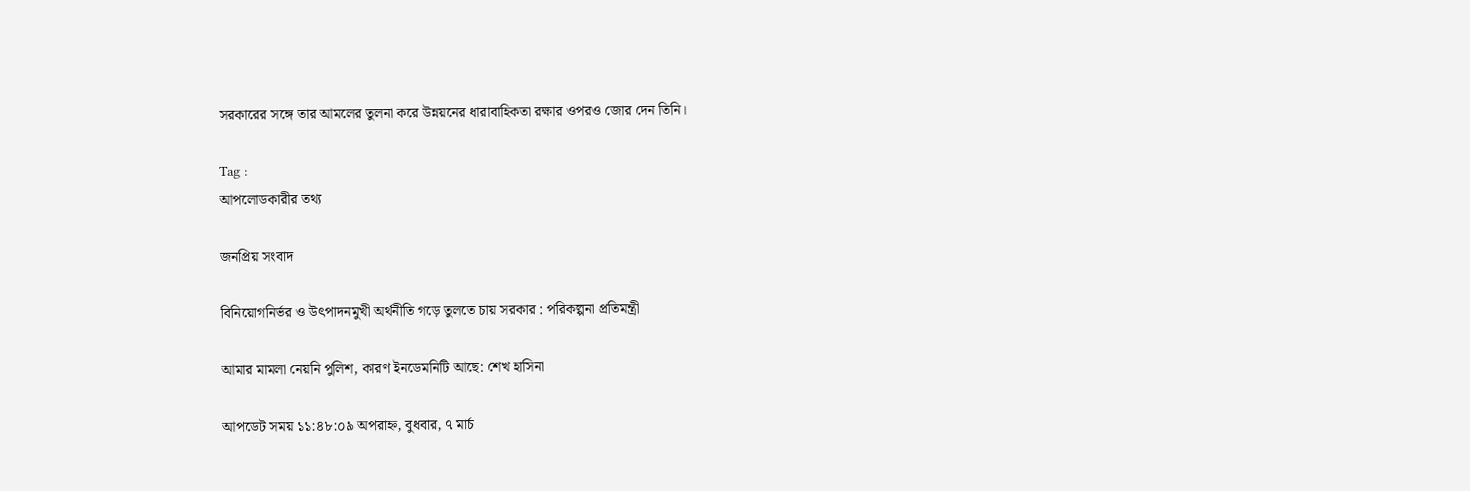সরকারের সঙ্গে তার আমলের তুলনা করে উন্নয়নের ধারাবাহিকতা রক্ষার ওপরও জোর দেন তিনি।

Tag :
আপলোডকারীর তথ্য

জনপ্রিয় সংবাদ

বিনিয়োগনির্ভর ও উৎপাদনমুখী অর্থনীতি গড়ে তুলতে চায় সরকার : পরিকল্পনা প্রতিমন্ত্রী

আমার মামলা নেয়নি পুলিশ, কারণ ইনডেমনিটি আছে: শেখ হাসিনা

আপডেট সময় ১১:৪৮:০৯ অপরাহ্ন, বুধবার, ৭ মার্চ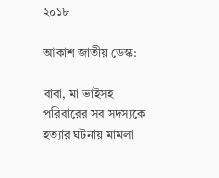২০১৮

আকাশ জাতীয় ডেস্ক:

বাবা, মা ভাইসহ পরিবারের সব সদস্যকে হত্যার ঘটনায় মামলা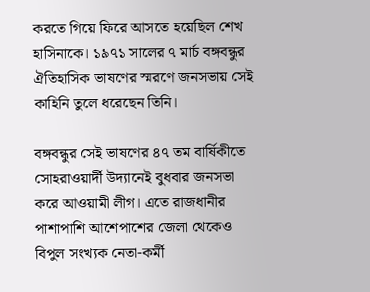করতে গিয়ে ফিরে আসতে হয়েছিল শেখ হাসিনাকে। ১৯৭১ সালের ৭ মার্চ বঙ্গবন্ধুর ঐতিহাসিক ভাষণের স্মরণে জনসভায় সেই কাহিনি তুলে ধরেছেন তিনি।

বঙ্গবন্ধুর সেই ভাষণের ৪৭ তম বার্ষিকীতে সোহরাওয়ার্দী উদ্যানেই বুধবার জনসভা করে আওয়ামী লীগ। এতে রাজধানীর পাশাপাশি আশেপাশের জেলা থেকেও বিপুল সংখ্যক নেতা-কর্মী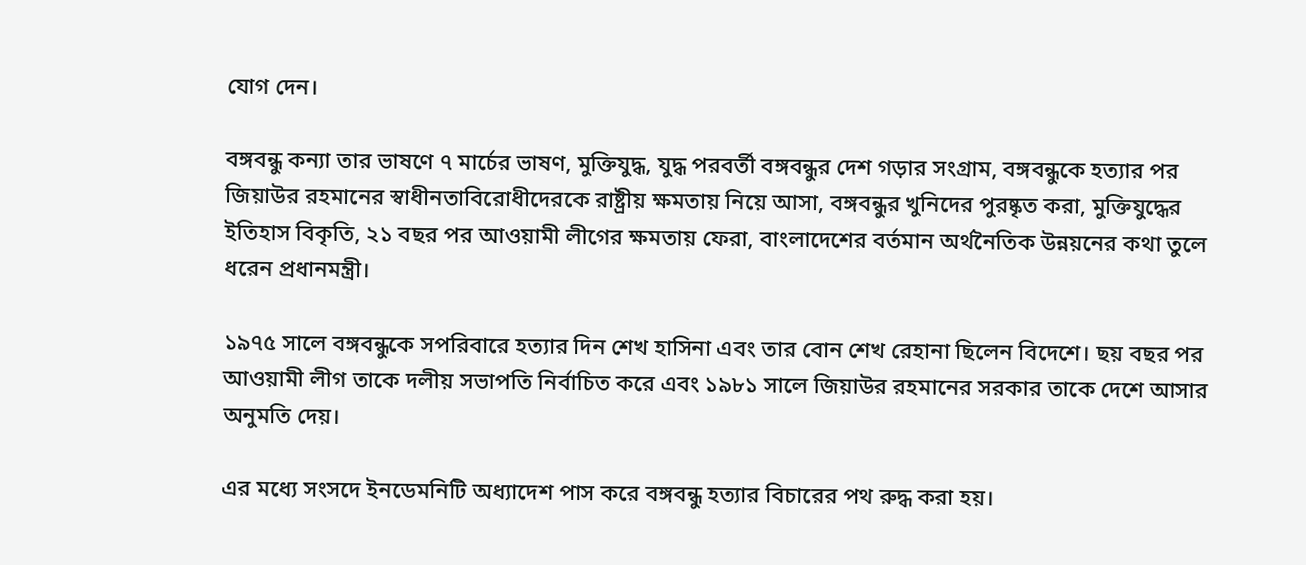যোগ দেন।

বঙ্গবন্ধু কন্যা তার ভাষণে ৭ মার্চের ভাষণ, মুক্তিযুদ্ধ, যুদ্ধ পরবর্তী বঙ্গবন্ধুর দেশ গড়ার সংগ্রাম, বঙ্গবন্ধুকে হত্যার পর জিয়াউর রহমানের স্বাধীনতাবিরোধীদেরকে রাষ্ট্রীয় ক্ষমতায় নিয়ে আসা, বঙ্গবন্ধুর খুনিদের পুরষ্কৃত করা, মুক্তিযুদ্ধের ইতিহাস বিকৃতি, ২১ বছর পর আওয়ামী লীগের ক্ষমতায় ফেরা, বাংলাদেশের বর্তমান অর্থনৈতিক উন্নয়নের কথা তুলে ধরেন প্রধানমন্ত্রী।

১৯৭৫ সালে বঙ্গবন্ধুকে সপরিবারে হত্যার দিন শেখ হাসিনা এবং তার বোন শেখ রেহানা ছিলেন বিদেশে। ছয় বছর পর আওয়ামী লীগ তাকে দলীয় সভাপতি নির্বাচিত করে এবং ১৯৮১ সালে জিয়াউর রহমানের সরকার তাকে দেশে আসার অনুমতি দেয়।

এর মধ্যে সংসদে ইনডেমনিটি অধ্যাদেশ পাস করে বঙ্গবন্ধু হত্যার বিচারের পথ রুদ্ধ করা হয়।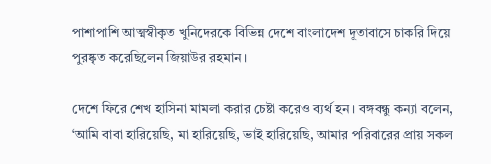পাশাপাশি আত্মস্বীকৃত খুনিদেরকে বিভিন্ন দেশে বাংলাদেশ দূতাবাসে চাকরি দিয়ে পুরষ্কৃত করেছিলেন জিয়াউর রহমান।

দেশে ফিরে শেখ হাসিনা মামলা করার চেষ্টা করেও ব্যর্থ হন। বঙ্গবন্ধু কন্যা বলেন, ‘আমি বাবা হারিয়েছি, মা হারিয়েছি, ভাই হারিয়েছি, আমার পরিবারের প্রায় সকল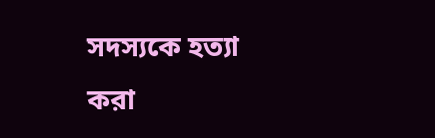সদস্যকে হত্যা করা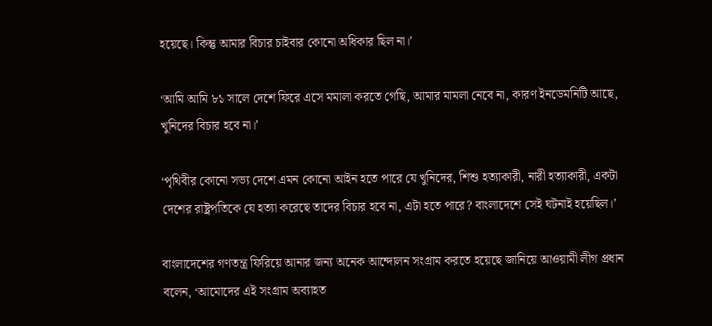হয়েছে। কিন্তু আমার বিচার চাইবার কোনো অধিকার ছিল না।’

‘আমি আমি ৮১ সালে দেশে ফিরে এসে মমালা করতে গেছি, আমার মামলা নেবে না, কারণ ইনডেমনিটি আছে, খুনিদের বিচার হবে না।’

‘পৃথিবীর কোনো সভ্য দেশে এমন কোনো আইন হতে পারে যে খুনিদের, শিশু হত্যাকারী, নারী হত্যাকারী, একটা দেশের রাষ্ট্রপতিকে যে হত্যা করেছে তাদের বিচার হবে না, এটা হতে পারে? বাংলাদেশে সেই ঘটনাই হয়েছিল।’

বাংলাদেশের গণতন্ত্র ফিরিয়ে আনার জন্য অনেক আন্দোলন সংগ্রাম করতে হয়েছে জানিয়ে আওয়ামী লীগ প্রধান বলেন, ‘আমোদের এই সংগ্রাম অব্যাহত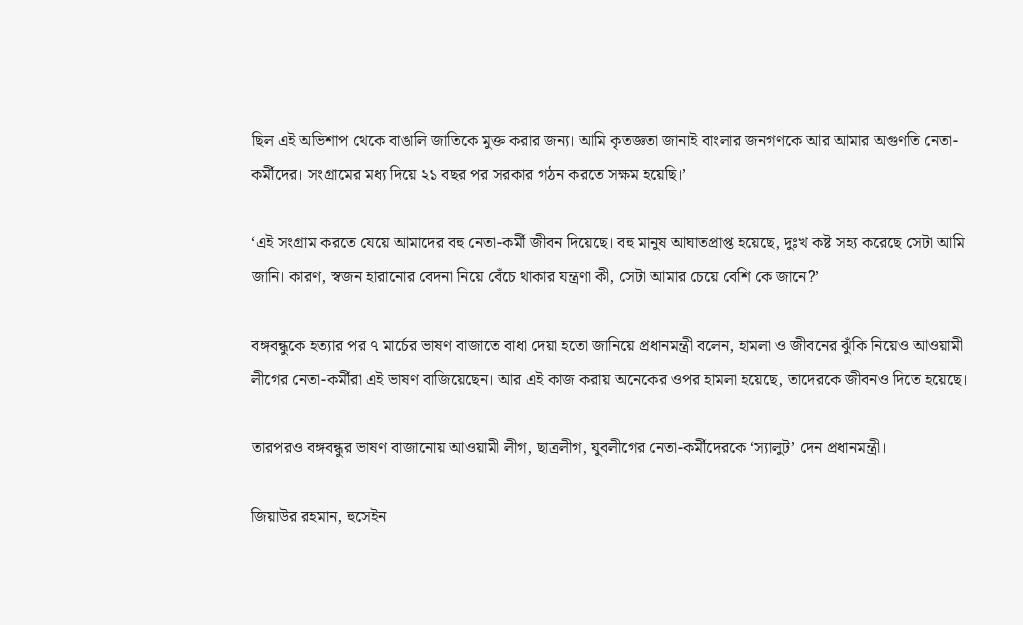ছিল এই অভিশাপ থেকে বাঙালি জাতিকে মুক্ত করার জন্য। আমি কৃতজ্ঞতা জানাই বাংলার জনগণকে আর আমার অগুণতি নেতা-কর্মীদের। সংগ্রামের মধ্য দিয়ে ২১ বছর পর সরকার গঠন করতে সক্ষম হয়েছি।’

‘এই সংগ্রাম করতে যেয়ে আমাদের বহু নেতা-কর্মী জীবন দিয়েছে। বহু মানুষ আঘাতপ্রাপ্ত হয়েছে, দুঃখ কষ্ট সহ্য করেছে সেটা আমি জানি। কারণ, স্বজন হারানোর বেদনা নিয়ে বেঁচে থাকার যন্ত্রণা কী, সেটা আমার চেয়ে বেশি কে জানে?’

বঙ্গবন্ধুকে হত্যার পর ৭ মার্চের ভাষণ বাজাতে বাধা দেয়া হতো জানিয়ে প্রধানমন্ত্রী বলেন, হামলা ও জীবনের ঝুঁকি নিয়েও আওয়ামী লীগের নেতা-কর্মীরা এই ভাষণ বাজিয়েছেন। আর এই কাজ করায় অনেকের ওপর হামলা হয়েছে, তাদেরকে জীবনও দিতে হয়েছে।

তারপরও বঙ্গবন্ধুর ভাষণ বাজানোয় আওয়ামী লীগ, ছাত্রলীগ, যুবলীগের নেতা-কর্মীদেরকে ‘স্যালুট’ দেন প্রধানমন্ত্রী।

জিয়াউর রহমান, হুসেইন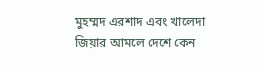মুহম্মদ এরশাদ এবং খালেদা জিয়ার আমলে দেশে কেন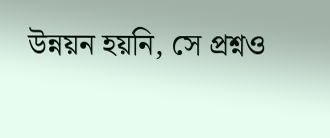উন্নয়ন হয়নি, সে প্রশ্নও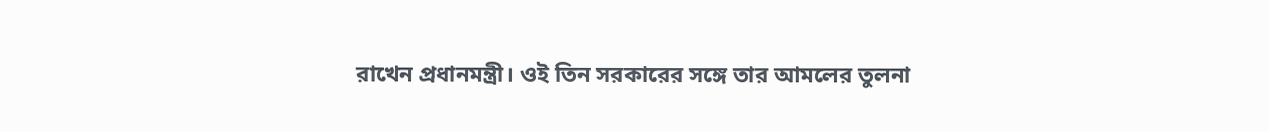রাখেন প্রধানমন্ত্রী। ওই তিন সরকারের সঙ্গে তার আমলের তুলনা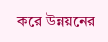করে উন্নয়নের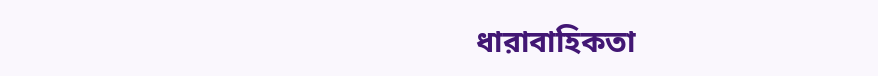ধারাবাহিকতা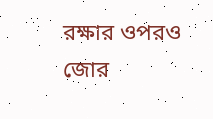রক্ষার ওপরও জোর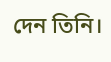দেন তিনি।